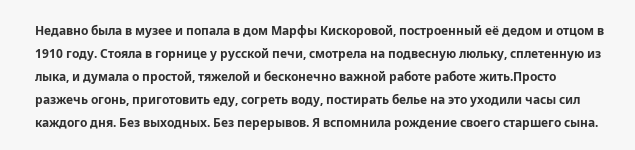Недавно была в музее и попала в дом Марфы Кискоровой, построенный её дедом и отцом в 1910 году. Стояла в горнице у русской печи, смотрела на подвесную люльку, сплетенную из лыка, и думала о простой, тяжелой и бесконечно важной работе работе жить.Просто разжечь огонь, приготовить еду, согреть воду, постирать белье на это уходили часы сил каждого дня. Без выходных. Без перерывов. Я вспомнила рождение своего старшего сына.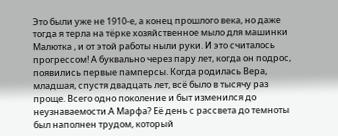Это были уже не 1910-е, а конец прошлого века, но даже тогда я терла на тёрке хозяйственное мыло для машинки Малютка , и от этой работы ныли руки. И это считалось прогрессом! А буквально через пару лет, когда он подрос, появились первые памперсы. Когда родилась Вера, младшая, спустя двадцать лет, всё было в тысячу раз проще. Всего одно поколение и быт изменился до неузнаваемости.А Марфа? Её день с рассвета до темноты был наполнен трудом, который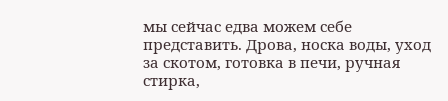мы сейчас едва можем себе представить. Дрова, носка воды, уход за скотом, готовка в печи, ручная стирка,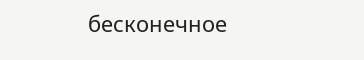бесконечное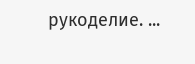рукоделие. ...